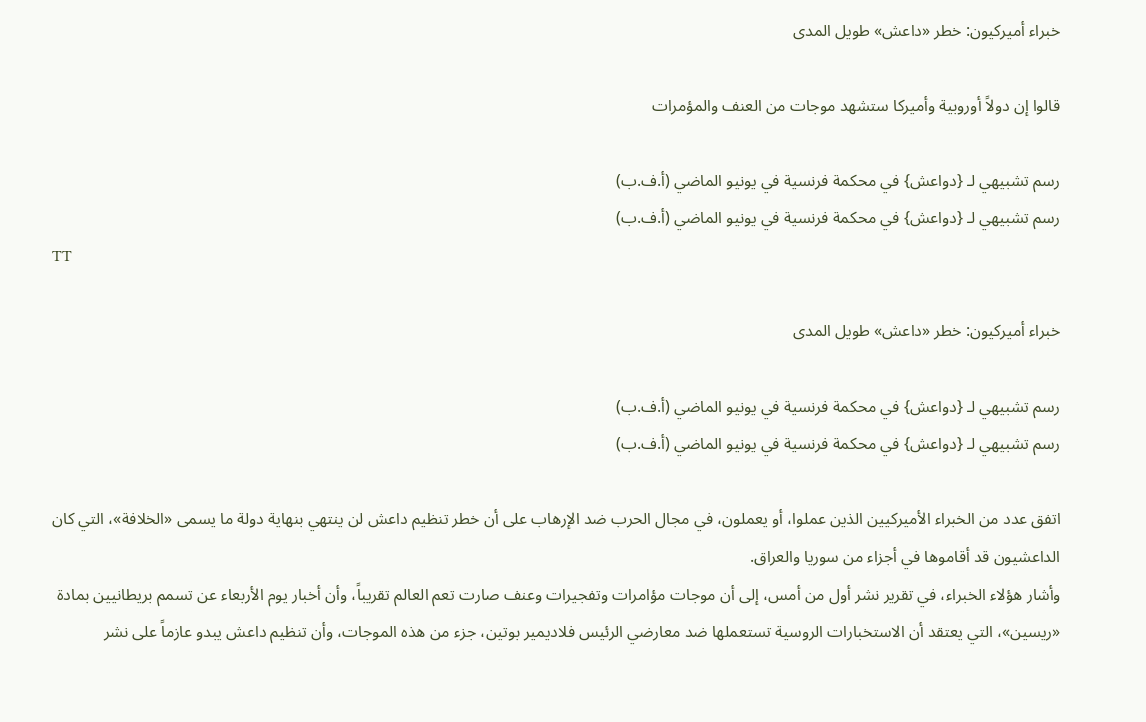خبراء أميركيون: خطر «داعش» طويل المدى

قالوا إن دولاً أوروبية وأميركا ستشهد موجات من العنف والمؤمرات

رسم تشبيهي لـ {دواعش} في محكمة فرنسية في يونيو الماضي (أ.ف.ب)
رسم تشبيهي لـ {دواعش} في محكمة فرنسية في يونيو الماضي (أ.ف.ب)
TT

خبراء أميركيون: خطر «داعش» طويل المدى

رسم تشبيهي لـ {دواعش} في محكمة فرنسية في يونيو الماضي (أ.ف.ب)
رسم تشبيهي لـ {دواعش} في محكمة فرنسية في يونيو الماضي (أ.ف.ب)

اتفق عدد من الخبراء الأميركيين الذين عملوا، أو يعملون، في مجال الحرب ضد الإرهاب على أن خطر تنظيم داعش لن ينتهي بنهاية دولة ما يسمى «الخلافة»، التي كان الداعشيون قد أقاموها في أجزاء من سوريا والعراق.
وأشار هؤلاء الخبراء، في تقرير نشر أول من أمس، إلى أن موجات مؤامرات وتفجيرات وعنف صارت تعم العالم تقريباً، وأن أخبار يوم الأربعاء عن تسمم بريطانيين بمادة «ريسين»، التي يعتقد أن الاستخبارات الروسية تستعملها ضد معارضي الرئيس فلاديمير بوتين، جزء من هذه الموجات، وأن تنظيم داعش يبدو عازماً على نشر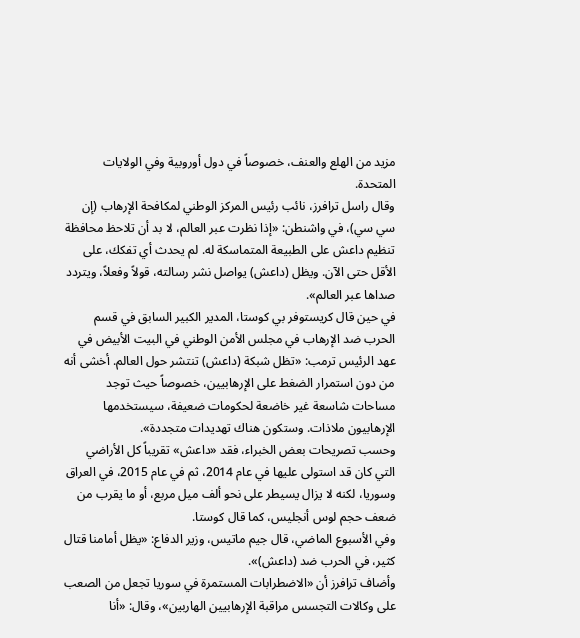مزيد من الهلع والعنف، خصوصاً في دول أوروبية وفي الولايات المتحدة.
وقال راسل ترافرز، نائب رئيس المركز الوطني لمكافحة الإرهاب (إن سي سي)، في واشنطن: «إذا نظرت عبر العالم، لا بد أن تلاحظ محافظة تنظيم داعش على الطبيعة المتماسكة له. لم يحدث أي تفكك، على الأقل حتى الآن. ويظل (داعش) يواصل نشر رسالته، قولاً وفعلاً، ويتردد صداها عبر العالم».
في حين قال كريستوفر بي كوستا، المدير الكبير السابق في قسم الحرب ضد الإرهاب في مجلس الأمن الوطني في البيت الأبيض في عهد الرئيس ترمب: «تظل شبكة (داعش) تنتشر حول العالم. أخشى أنه من دون استمرار الضغط على الإرهابيين، خصوصاً حيث توجد مساحات شاسعة غير خاضعة لحكومات ضعيفة، سيستخدمها الإرهابيون ملاذات. وستكون هناك تهديدات متجددة».
وحسب تصريحات بعض الخبراء، فقد «داعش» تقريباً كل الأراضي التي كان قد استولى عليها في عام 2014، ثم في عام 2015، في العراق وسوريا، لكنه لا يزال يسيطر على نحو ألف ميل مربع، أو ما يقرب من ضعف حجم لوس أنجليس، كما قال كوستا.
وفي الأسبوع الماضي، قال جيم ماتيس، وزير الدفاع: «يظل أمامنا قتال كثير، في الحرب ضد (داعش)».
وأضاف ترافرز أن «الاضطرابات المستمرة في سوريا تجعل من الصعب على وكالات التجسس مراقبة الإرهابيين الهاربين»، وقال: «أنا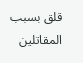قلق بسبب المقاتلين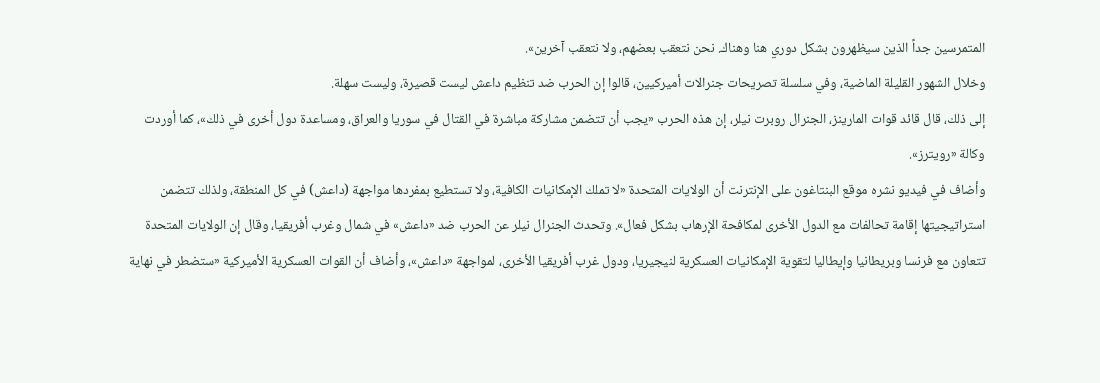المتمرسين جداً الذين سيظهرون بشكل دوري هنا وهناك. نحن نتعقب بعضهم، ولا نتعقب آخرين».
وخلال الشهور القليلة الماضية، وفي سلسلة تصريحات جنرالات أميركيين، قالوا إن الحرب ضد تنظيم داعش ليست قصيرة، وليست سهلة.
إلى ذلك، قال قائد قوات المارينز، الجنرال روبرت نيلر، إن هذه الحرب «يجب أن تتضمن مشاركة مباشرة في القتال في سوريا والعراق، ومساعدة دول أخرى في ذلك»، كما أوردت وكالة «رويترز».
وأضاف في فيديو نشره موقع البنتاغون على الإنترنت أن الولايات المتحدة «لا تملك الإمكانيات الكافية، ولا تستطيع بمفردها مواجهة (داعش) في كل المنطقة، ولذلك تتضمن استراتيجيتها إقامة تحالفات مع الدول الأخرى لمكافحة الإرهاب بشكل فعال». وتحدث الجنرال نيلر عن الحرب ضد «داعش» في شمال وغرب أفريقيا، وقال إن الولايات المتحدة تتعاون مع فرنسا وبريطانيا وإيطاليا لتقوية الإمكانيات العسكرية لنيجيريا، ودول غرب أفريقيا الأخرى، لمواجهة «داعش»، وأضاف أن القوات العسكرية الأميركية «ستضطر في نهاية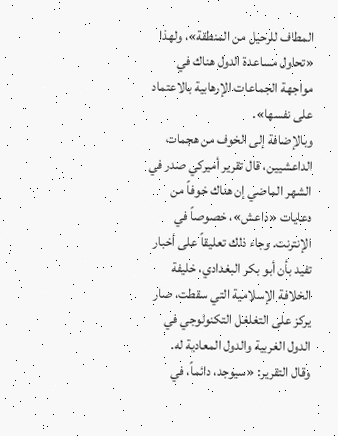المطاف للرحيل من المنطقة»، ولهذا «تحاول مساعدة الدول هناك في مواجهة الجماعات الإرهابية بالاعتماد على نفسها».
وبالإضافة إلى الخوف من هجمات الداعشيين، قال تقرير أميركي صدر في الشهر الماضي إن هناك خوفاً من دعايات «داعش»، خصوصاً في الإنترنت. وجاء ذلك تعليقاً على أخبار تفيد بأن أبو بكر البغدادي، خليفة الخلافة الإسلامية التي سقطت، صار يركز على التغلغل التكنولوجي في الدول الغربية والدول المعادية له.
وقال التقرير: «سيوجد، دائماً، في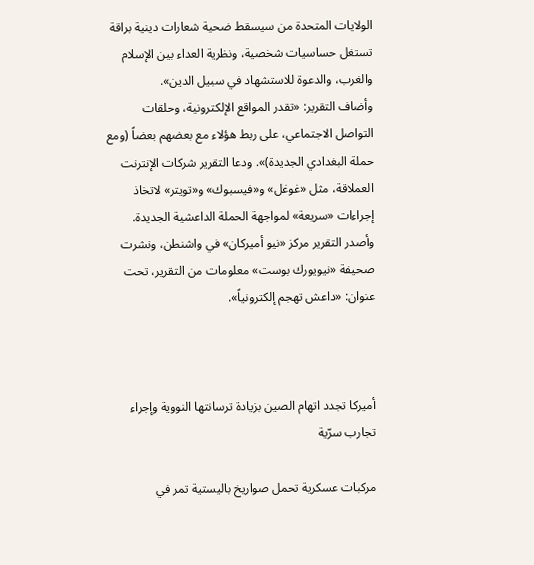الولايات المتحدة من سيسقط ضحية شعارات دينية براقة تستغل حساسيات شخصية، ونظرية العداء بين الإسلام والغرب، والدعوة للاستشهاد في سبيل الدين».
وأضاف التقرير: «تقدر المواقع الإلكترونية، وحلقات التواصل الاجتماعي، على ربط هؤلاء مع بعضهم بعضاً (ومع حملة البغدادي الجديدة)». ودعا التقرير شركات الإنترنت العملاقة، مثل «غوغل» و«فيسبوك» و«تويتر» لاتخاذ إجراءات «سريعة» لمواجهة الحملة الداعشية الجديدة. وأصدر التقرير مركز «نيو أميركان» في واشنطن، ونشرت صحيفة «نيويورك بوست» معلومات من التقرير، تحت عنوان: «داعش تهجم إلكترونياً».



أميركا تجدد اتهام الصين بزيادة ترسانتها النووية وإجراء تجارب سرّية

مركبات عسكرية تحمل صواريخ باليستية تمر في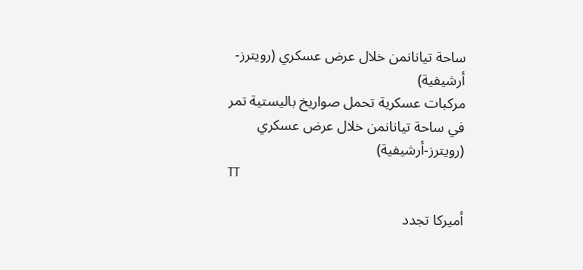ساحة تيانانمن خلال عرض عسكري (رويترز-أرشيفية)
مركبات عسكرية تحمل صواريخ باليستية تمر في ساحة تيانانمن خلال عرض عسكري (رويترز-أرشيفية)
TT

أميركا تجدد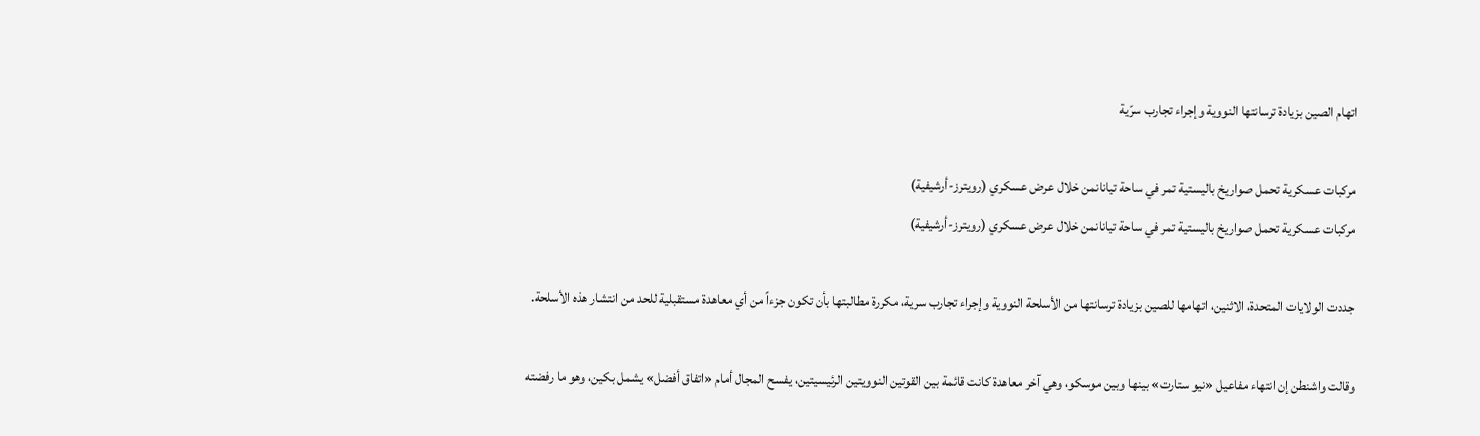اتهام الصين بزيادة ترسانتها النووية وإجراء تجارب سرّية

مركبات عسكرية تحمل صواريخ باليستية تمر في ساحة تيانانمن خلال عرض عسكري (رويترز-أرشيفية)
مركبات عسكرية تحمل صواريخ باليستية تمر في ساحة تيانانمن خلال عرض عسكري (رويترز-أرشيفية)

جددت الولايات المتحدة، الاثنين، اتهامها للصين بزيادة ترسانتها من الأسلحة النووية وإجراء تجارب سرية، مكررة مطالبتها بأن تكون جزءاً من أي معاهدة مستقبلية للحد من انتشار هذه الأسلحة.

وقالت واشنطن إن انتهاء مفاعيل «نيو ستارت» بينها وبين موسكو، وهي آخر معاهدة كانت قائمة بين القوتين النوويتين الرئيسيتين، يفسح المجال أمام «اتفاق أفضل» يشمل بكين، وهو ما رفضته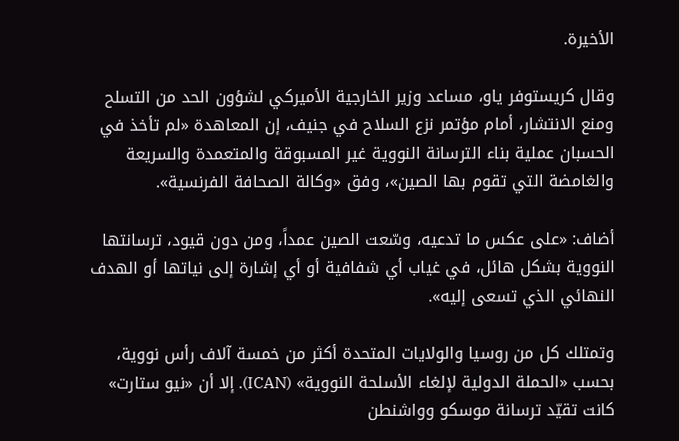الأخيرة.

وقال كريستوفر ياو، مساعد وزير الخارجية الأميركي لشؤون الحد من التسلح ومنع الانتشار، أمام مؤتمر نزع السلاح في جنيف، إن المعاهدة «لم تأخذ في الحسبان عملية بناء الترسانة النووية غير المسبوقة والمتعمدة والسريعة والغامضة التي تقوم بها الصين»، وفق «وكالة الصحافة الفرنسية».

أضاف: «على عكس ما تدعيه، وسّعت الصين عمداً، ومن دون قيود، ترسانتها النووية بشكل هائل، في غياب أي شفافية أو أي إشارة إلى نياتها أو الهدف النهائي الذي تسعى إليه».

وتمتلك كل من روسيا والولايات المتحدة أكثر من خمسة آلاف رأس نووية، بحسب «الحملة الدولية لإلغاء الأسلحة النووية» (ICAN). إلا أن «نيو ستارت» كانت تقيّد ترسانة موسكو وواشنطن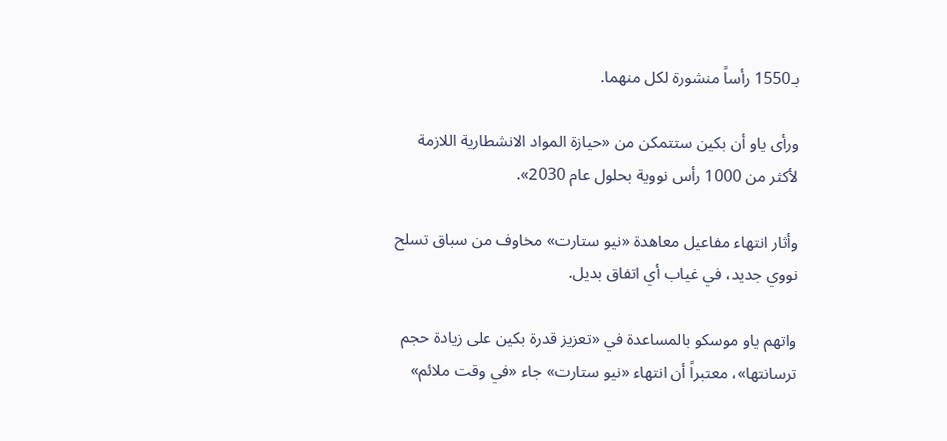بـ1550 رأساً منشورة لكل منهما.

ورأى ياو أن بكين ستتمكن من «حيازة المواد الانشطارية اللازمة لأكثر من 1000 رأس نووية بحلول عام 2030».

وأثار انتهاء مفاعيل معاهدة «نيو ستارت» مخاوف من سباق تسلح نووي جديد، في غياب أي اتفاق بديل.

واتهم ياو موسكو بالمساعدة في «تعزيز قدرة بكين على زيادة حجم ترسانتها»، معتبراً أن انتهاء «نيو ستارت» جاء «في وقت ملائم»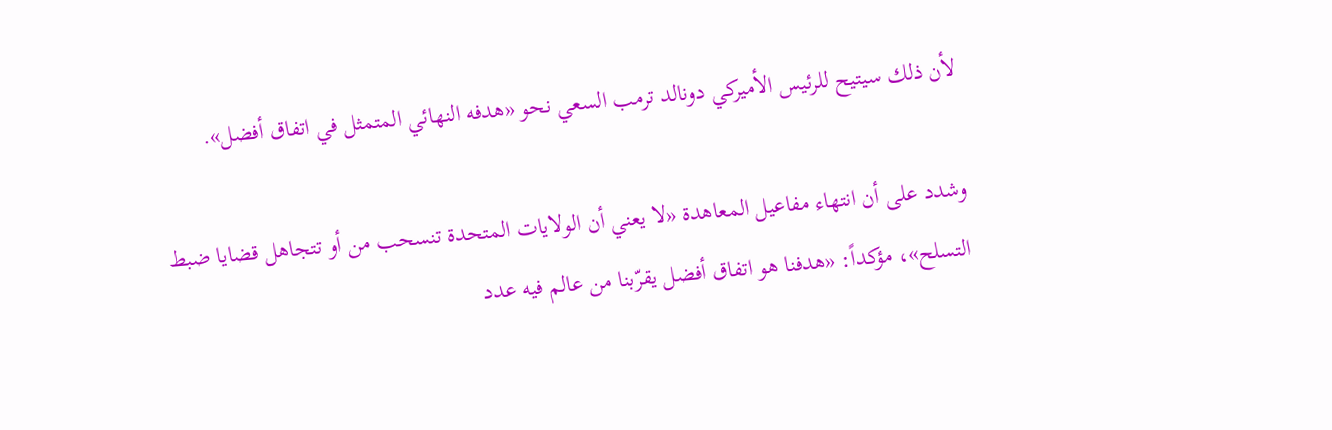لأن ذلك سيتيح للرئيس الأميركي دونالد ترمب السعي نحو «هدفه النهائي المتمثل في اتفاق أفضل».

وشدد على أن انتهاء مفاعيل المعاهدة «لا يعني أن الولايات المتحدة تنسحب من أو تتجاهل قضايا ضبط التسلح»، مؤكداً: «هدفنا هو اتفاق أفضل يقرّبنا من عالم فيه عدد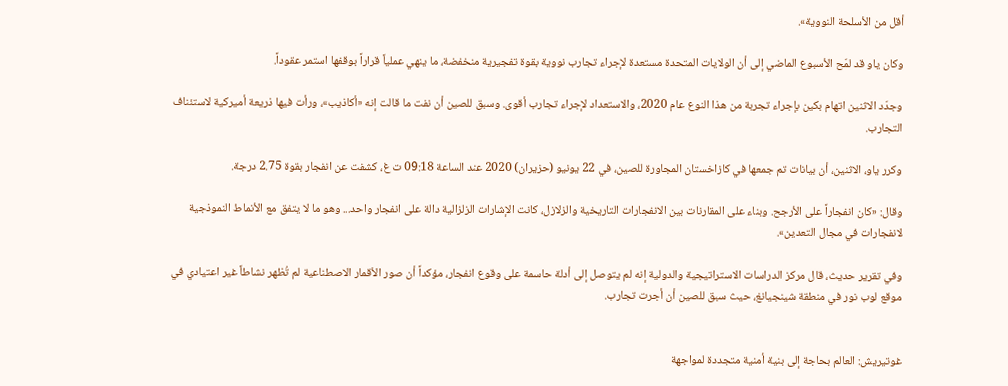أقل من الأسلحة النووية».

وكان ياو قد لمّح الأسبوع الماضي إلى أن الولايات المتحدة مستعدة لإجراء تجارب نووية بقوة تفجيرية منخفضة، ما ينهي عملياً قراراً بوقفها استمر عقوداً.

وجدّد الاثنين اتهام بكين بإجراء تجربة من هذا النوع عام 2020، والاستعداد لإجراء تجارب أقوى. وسبق للصين أن نفت ما قالت إنه «أكاذيب»، ورأت فيها ذريعة أميركية لاستئناف التجارب.

وكرر ياو، الاثنين، أن بيانات تم جمعها في كازاخستان المجاورة للصين، في 22 يونيو (حزيران) 2020 عند الساعة 09:18 ت غ، كشفت عن انفجار بقوة 2.75 درجة.

وقال: «كان انفجاراً على الأرجح. وبناء على المقارنات بين الانفجارات التاريخية والزلازل، كانت الإشارات الزلزالية دالة على انفجار واحد... وهو ما لا يتفق مع الأنماط النموذجية لانفجارات في مجال التعدين».

وفي تقرير حديث، قال مركز الدراسات الاستراتيجية والدولية إنه لم يتوصل إلى أدلة حاسمة على وقوع انفجار، مؤكداً أن صور الأقمار الاصطناعية لم تُظهر نشاطاً غير اعتيادي في موقع لوب نور في منطقة شينجيانغ، حيث سبق للصين أن أجرت تجارب.


غوتيريش: العالم بحاجة إلى بنية أمنية متجددة لمواجهة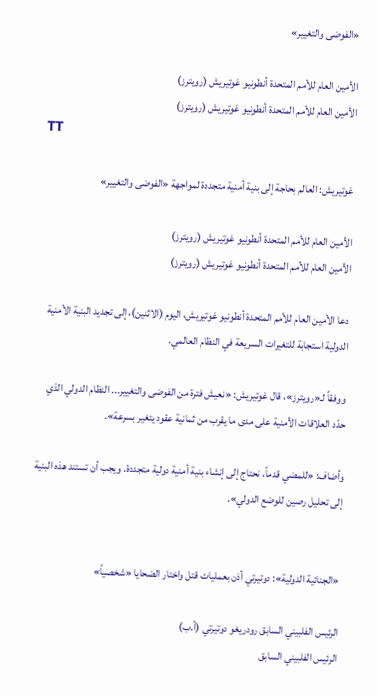«الفوضى والتغيير»

الأمين العام للأمم المتحدة أنطونيو غوتيريش (رويترز)
الأمين العام للأمم المتحدة أنطونيو غوتيريش (رويترز)
TT

غوتيريش: العالم بحاجة إلى بنية أمنية متجددة لمواجهة «الفوضى والتغيير»

الأمين العام للأمم المتحدة أنطونيو غوتيريش (رويترز)
الأمين العام للأمم المتحدة أنطونيو غوتيريش (رويترز)

دعا الأمين العام للأمم المتحدة أنطونيو غوتيريش، اليوم (الاثنين)، إلى تجديد ‌البنية الأمنية الدولية ‌استجابة للتغيرات ‌السريعة في النظام العالمي.

ووفقاً لـ«رويترز»، قال غوتيريش: «نعيش فترة من الفوضى والتغيير... النظام الدولي الذي حدّد ‌العلاقات ‌الأمنية على ‌مدى ما ‌يقرب من ثمانية عقود يتغير بسرعة».

وأضاف: «للمضي قدماً، ‌نحتاج إلى إنشاء بنية أمنية دولية متجددة. ويجب أن تستند هذه البنية إلى تحليل رصين للوضع الدولي».


«الجنائية الدولية»: دوتيرتي أذن بعمليات قتل واختار الضحايا «شخصياً»

الرئيس الفلبيني السابق رودريغو دوتيرتي (أ.ب)
الرئيس الفلبيني السابق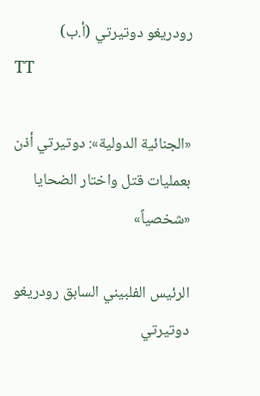رودريغو دوتيرتي (أ.ب)
TT

«الجنائية الدولية»: دوتيرتي أذن بعمليات قتل واختار الضحايا «شخصياً»

الرئيس الفلبيني السابق رودريغو دوتيرتي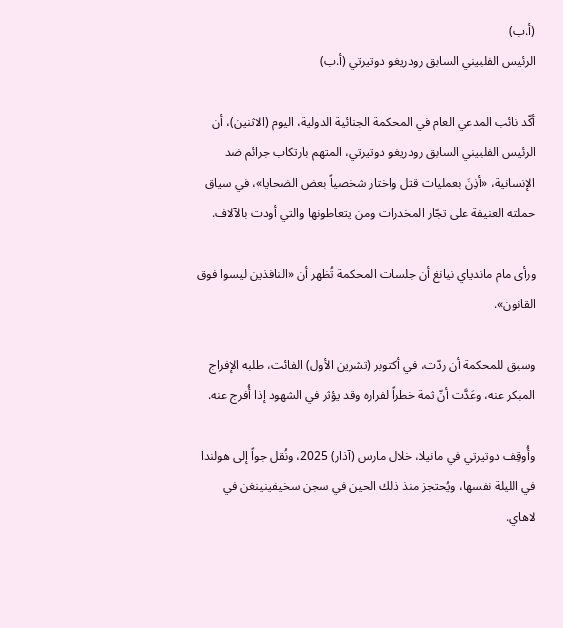(أ.ب)
الرئيس الفلبيني السابق رودريغو دوتيرتي (أ.ب)

أكّد نائب المدعي العام في المحكمة الجنائية الدولية، اليوم (الاثنين)، أن الرئيس الفلبيني السابق رودريغو دوتيرتي، المتهم بارتكاب جرائم ضد الإنسانية، «أذِنَ بعمليات قتل واختار شخصياً بعض الضحايا»، في سياق حملته العنيفة على تجّار المخدرات ومن يتعاطونها والتي أودت بالآلاف.

ورأى مام ماندياي نيانغ أن جلسات المحكمة تُظهر أن «النافذين ليسوا فوق القانون».

وسبق للمحكمة أن ردّت، في أكتوبر (تشرين الأول) الفائت، طلبه الإفراج المبكر عنه، وعَدَّت أنّ ثمة خطراً لفراره وقد يؤثر في الشهود إذا أُفرج عنه.

وأُوقِف دوتيرتي في مانيلا، خلال مارس (آذار) 2025، ونُقل جواً إلى هولندا في الليلة نفسها، ويُحتجز منذ ذلك الحين في سجن سخيفينينغن في لاهاي.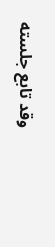وقد تابع جلسته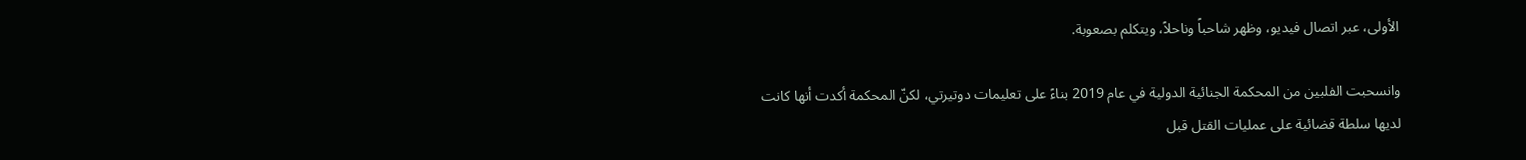الأولى، عبر اتصال فيديو، وظهر شاحباً وناحلاً، ويتكلم بصعوبة.

وانسحبت الفلبين من المحكمة الجنائية الدولية في عام 2019 بناءً على تعليمات دوتيرتي، لكنّ المحكمة أكدت أنها كانت لديها سلطة قضائية على عمليات القتل قبل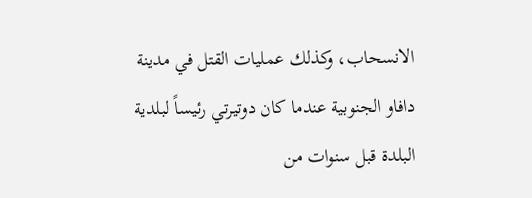الانسحاب، وكذلك عمليات القتل في مدينة دافاو الجنوبية عندما كان دوتيرتي رئيساً لبلدية البلدة قبل سنوات من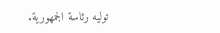توليه رئاسة الجمهورية.